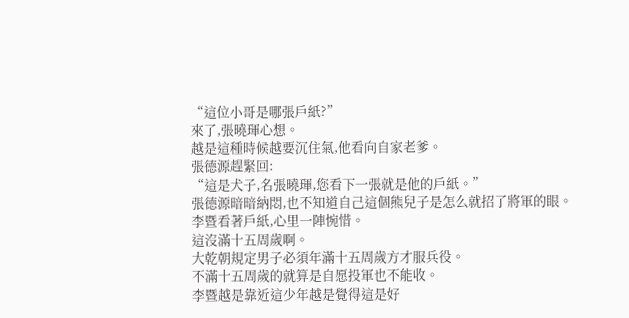“這位小哥是哪張戶紙?”
來了,張曉琿心想。
越是這種時候越要沉住氣,他看向自家老爹。
張德源趕緊回:
“這是犬子,名張曉琿,您看下一張就是他的戶紙。”
張德源暗暗納悶,也不知道自己這個熊兒子是怎么就招了將軍的眼。
李暨看著戶紙,心里一陣惋惜。
這沒滿十五周歲啊。
大乾朝規定男子必須年滿十五周歲方才服兵役。
不滿十五周歲的就算是自愿投軍也不能收。
李暨越是靠近這少年越是覺得這是好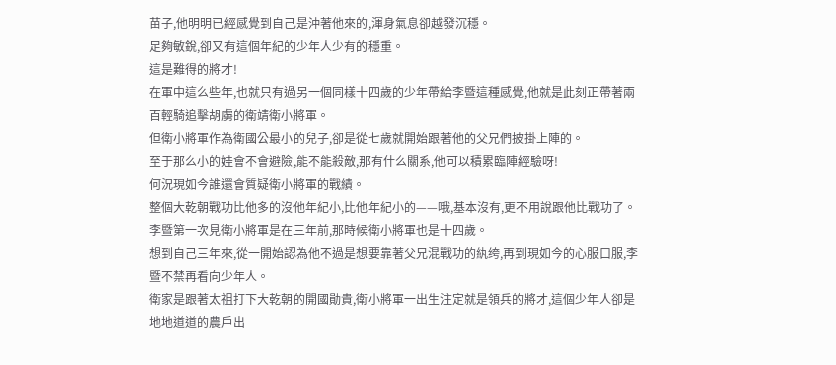苗子,他明明已經感覺到自己是沖著他來的,渾身氣息卻越發沉穩。
足夠敏銳,卻又有這個年紀的少年人少有的穩重。
這是難得的將才!
在軍中這么些年,也就只有過另一個同樣十四歲的少年帶給李暨這種感覺,他就是此刻正帶著兩百輕騎追擊胡虜的衛靖衛小將軍。
但衛小將軍作為衛國公最小的兒子,卻是從七歲就開始跟著他的父兄們披掛上陣的。
至于那么小的娃會不會避險,能不能殺敵,那有什么關系,他可以積累臨陣經驗呀!
何況現如今誰還會質疑衛小將軍的戰績。
整個大乾朝戰功比他多的沒他年紀小,比他年紀小的——哦,基本沒有,更不用說跟他比戰功了。
李暨第一次見衛小將軍是在三年前,那時候衛小將軍也是十四歲。
想到自己三年來,從一開始認為他不過是想要靠著父兄混戰功的紈绔,再到現如今的心服口服,李暨不禁再看向少年人。
衛家是跟著太祖打下大乾朝的開國勛貴,衛小將軍一出生注定就是領兵的將才,這個少年人卻是地地道道的農戶出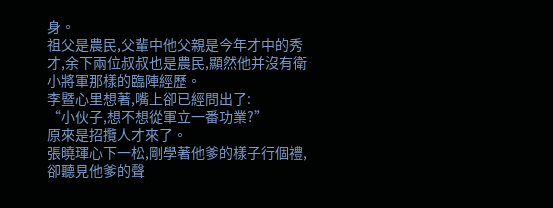身。
祖父是農民,父輩中他父親是今年才中的秀才,余下兩位叔叔也是農民,顯然他并沒有衛小將軍那樣的臨陣經歷。
李暨心里想著,嘴上卻已經問出了:
“小伙子,想不想從軍立一番功業?”
原來是招攬人才來了。
張曉琿心下一松,剛學著他爹的樣子行個禮,卻聽見他爹的聲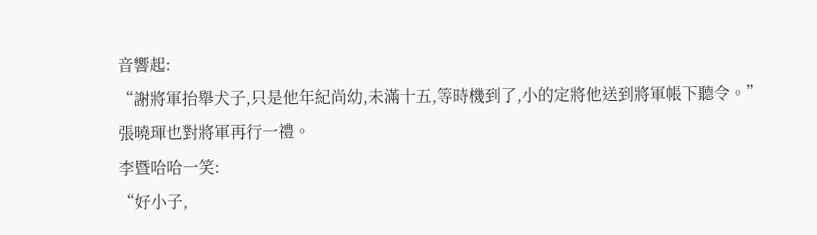音響起:
“謝將軍抬舉犬子,只是他年紀尚幼,未滿十五,等時機到了,小的定將他送到將軍帳下聽令。”
張曉琿也對將軍再行一禮。
李暨哈哈一笑:
“好小子,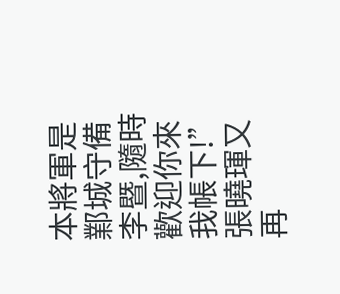本將軍是鄴城守備李暨,隨時歡迎你來我帳下!”
張曉琿又再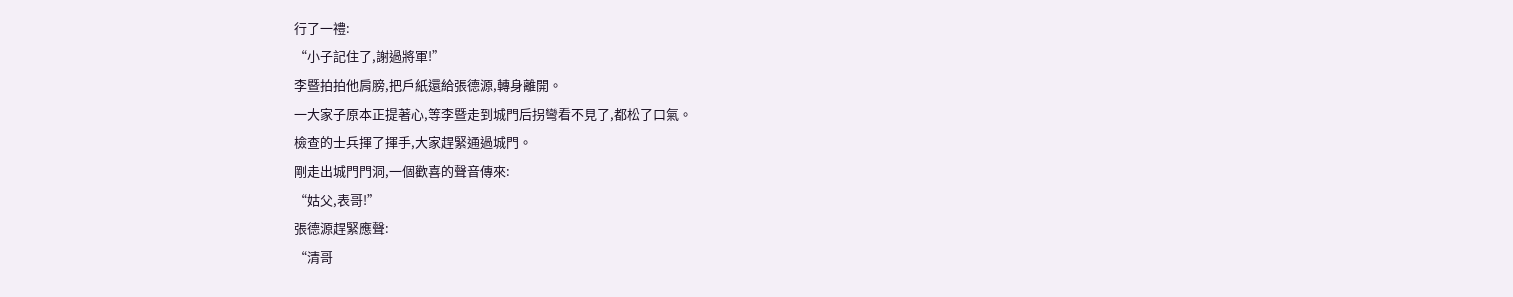行了一禮:
“小子記住了,謝過將軍!”
李暨拍拍他肩膀,把戶紙還給張德源,轉身離開。
一大家子原本正提著心,等李暨走到城門后拐彎看不見了,都松了口氣。
檢查的士兵揮了揮手,大家趕緊通過城門。
剛走出城門門洞,一個歡喜的聲音傳來:
“姑父,表哥!”
張德源趕緊應聲:
“清哥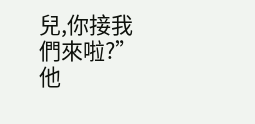兒,你接我們來啦?”
他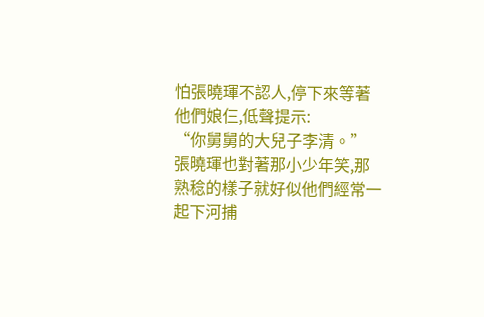怕張曉琿不認人,停下來等著他們娘仨,低聲提示:
“你舅舅的大兒子李清。”
張曉琿也對著那小少年笑,那熟稔的樣子就好似他們經常一起下河捕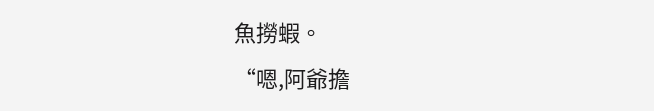魚撈蝦。
“嗯,阿爺擔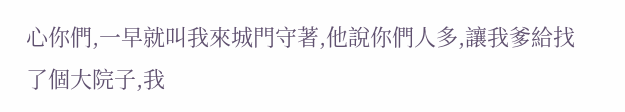心你們,一早就叫我來城門守著,他說你們人多,讓我爹給找了個大院子,我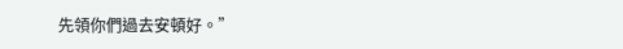先領你們過去安頓好。”